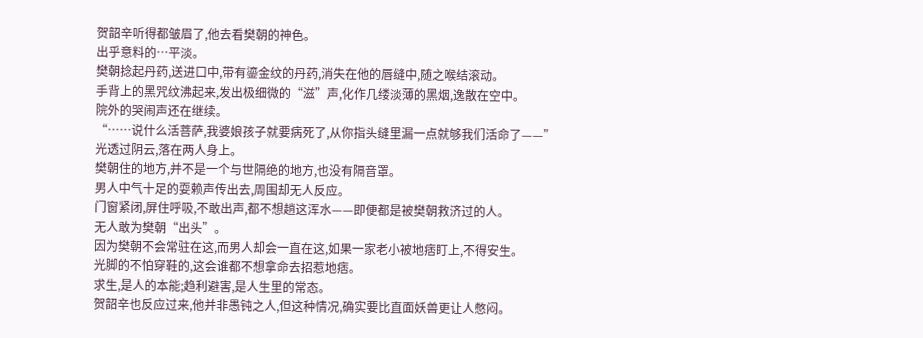贺韶辛听得都皱眉了,他去看樊朝的神色。
出乎意料的…平淡。
樊朝捻起丹药,送进口中,带有鎏金纹的丹药,消失在他的唇缝中,随之喉结滚动。
手背上的黑咒纹沸起来,发出极细微的“滋”声,化作几缕淡薄的黑烟,逸散在空中。
院外的哭闹声还在继续。
“……说什么活菩萨,我婆娘孩子就要病死了,从你指头缝里漏一点就够我们活命了——”
光透过阴云,落在两人身上。
樊朝住的地方,并不是一个与世隔绝的地方,也没有隔音罩。
男人中气十足的耍赖声传出去,周围却无人反应。
门窗紧闭,屏住呼吸,不敢出声,都不想趟这浑水——即便都是被樊朝救济过的人。
无人敢为樊朝“出头”。
因为樊朝不会常驻在这,而男人却会一直在这,如果一家老小被地痞盯上,不得安生。
光脚的不怕穿鞋的,这会谁都不想拿命去招惹地痞。
求生,是人的本能;趋利避害,是人生里的常态。
贺韶辛也反应过来,他并非愚钝之人,但这种情况,确实要比直面妖兽更让人憋闷。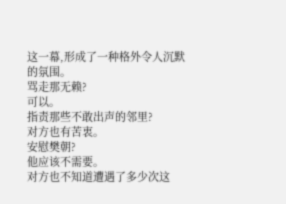这一幕,形成了一种格外令人沉默的氛围。
骂走那无赖?
可以。
指责那些不敢出声的邻里?
对方也有苦衷。
安慰樊朝?
他应该不需要。
对方也不知道遭遇了多少次这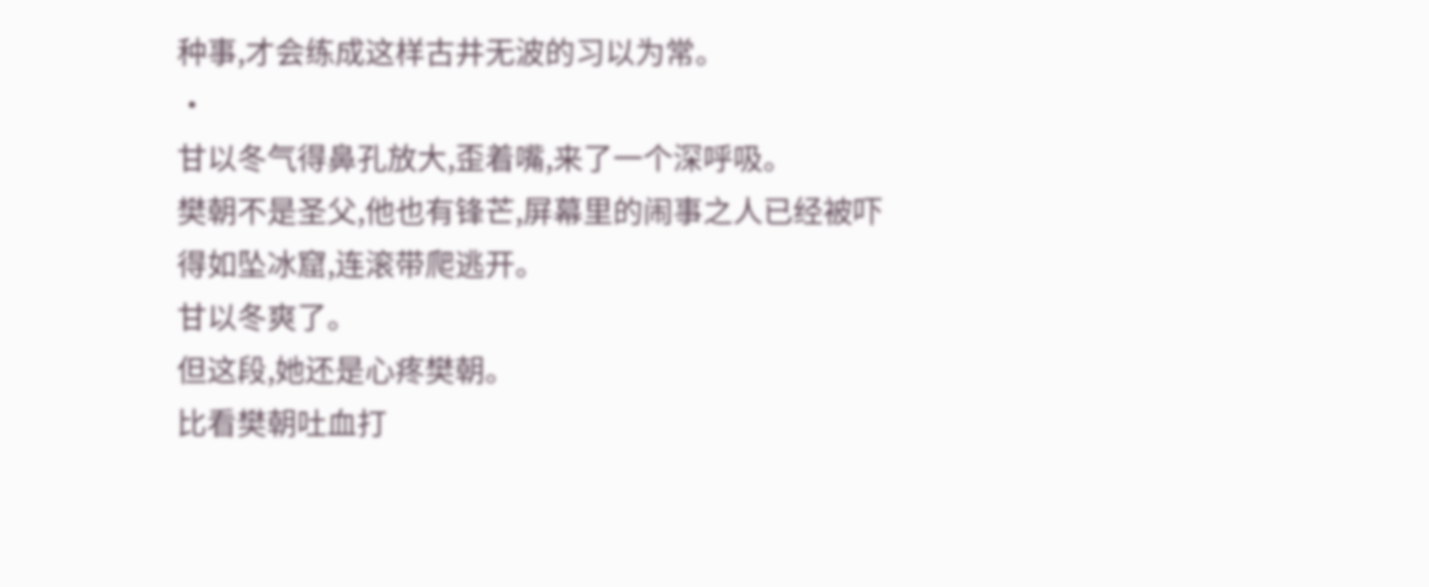种事,才会练成这样古井无波的习以为常。
·
甘以冬气得鼻孔放大,歪着嘴,来了一个深呼吸。
樊朝不是圣父,他也有锋芒,屏幕里的闹事之人已经被吓得如坠冰窟,连滚带爬逃开。
甘以冬爽了。
但这段,她还是心疼樊朝。
比看樊朝吐血打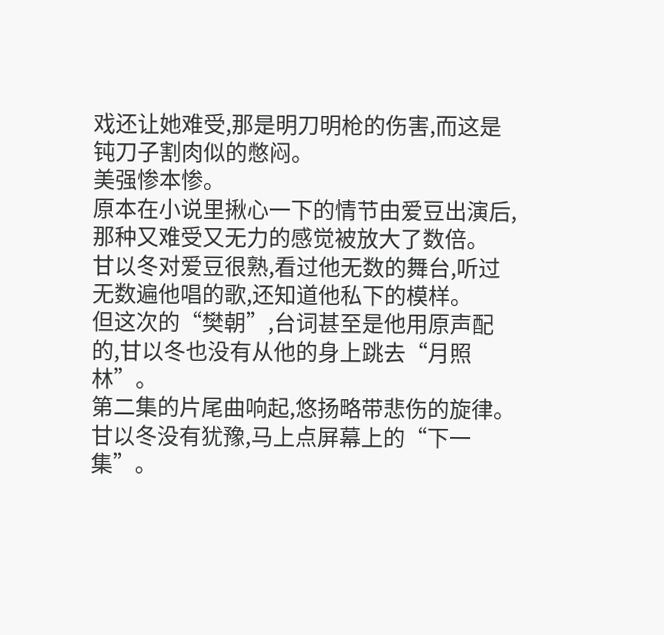戏还让她难受,那是明刀明枪的伤害,而这是钝刀子割肉似的憋闷。
美强惨本惨。
原本在小说里揪心一下的情节由爱豆出演后,那种又难受又无力的感觉被放大了数倍。
甘以冬对爱豆很熟,看过他无数的舞台,听过无数遍他唱的歌,还知道他私下的模样。
但这次的“樊朝”,台词甚至是他用原声配的,甘以冬也没有从他的身上跳去“月照林”。
第二集的片尾曲响起,悠扬略带悲伤的旋律。
甘以冬没有犹豫,马上点屏幕上的“下一集”。